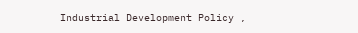Industrial Development Policy ,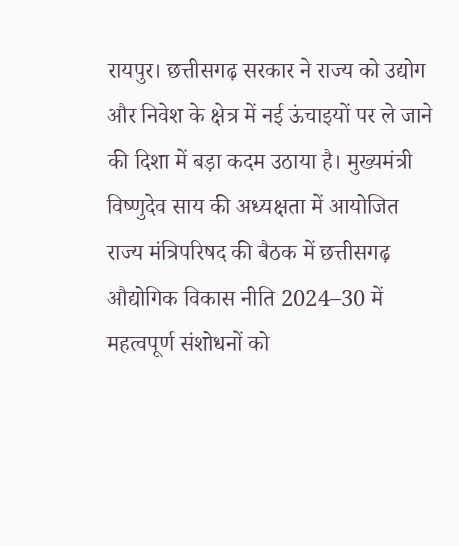रायपुर। छत्तीसगढ़ सरकार ने राज्य को उद्योग और निवेश के क्षेत्र में नई ऊंचाइयों पर ले जाने की दिशा में बड़ा कदम उठाया है। मुख्यमंत्री विष्णुदेव साय की अध्यक्षता में आयोजित राज्य मंत्रिपरिषद की बैठक में छत्तीसगढ़ औद्योगिक विकास नीति 2024–30 में महत्वपूर्ण संशोधनों को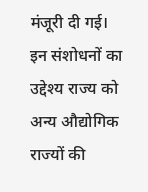मंजूरी दी गई। इन संशोधनों का उद्देश्य राज्य को अन्य औद्योगिक राज्यों की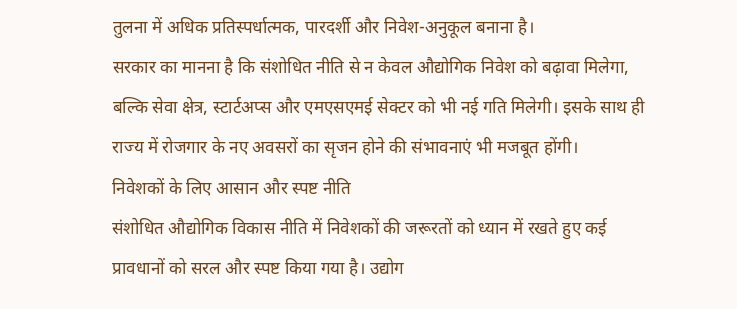तुलना में अधिक प्रतिस्पर्धात्मक, पारदर्शी और निवेश-अनुकूल बनाना है।
सरकार का मानना है कि संशोधित नीति से न केवल औद्योगिक निवेश को बढ़ावा मिलेगा, बल्कि सेवा क्षेत्र, स्टार्टअप्स और एमएसएमई सेक्टर को भी नई गति मिलेगी। इसके साथ ही राज्य में रोजगार के नए अवसरों का सृजन होने की संभावनाएं भी मजबूत होंगी।
निवेशकों के लिए आसान और स्पष्ट नीति
संशोधित औद्योगिक विकास नीति में निवेशकों की जरूरतों को ध्यान में रखते हुए कई प्रावधानों को सरल और स्पष्ट किया गया है। उद्योग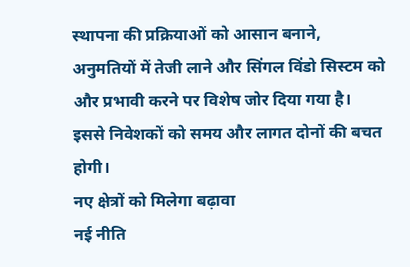स्थापना की प्रक्रियाओं को आसान बनाने, अनुमतियों में तेजी लाने और सिंगल विंडो सिस्टम को और प्रभावी करने पर विशेष जोर दिया गया है। इससे निवेशकों को समय और लागत दोनों की बचत होगी।
नए क्षेत्रों को मिलेगा बढ़ावा
नई नीति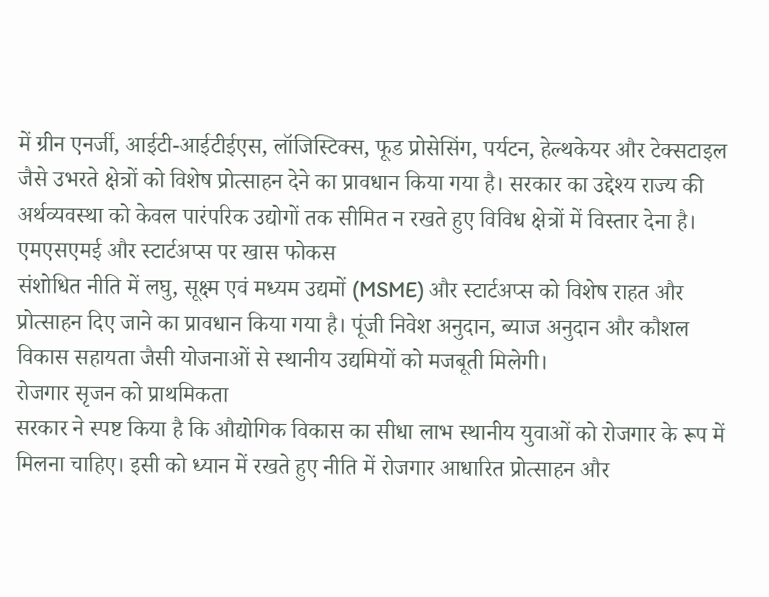में ग्रीन एनर्जी, आईटी-आईटीईएस, लॉजिस्टिक्स, फूड प्रोसेसिंग, पर्यटन, हेल्थकेयर और टेक्सटाइल जैसे उभरते क्षेत्रों को विशेष प्रोत्साहन देने का प्रावधान किया गया है। सरकार का उद्देश्य राज्य की अर्थव्यवस्था को केवल पारंपरिक उद्योगों तक सीमित न रखते हुए विविध क्षेत्रों में विस्तार देना है।
एमएसएमई और स्टार्टअप्स पर खास फोकस
संशोधित नीति में लघु, सूक्ष्म एवं मध्यम उद्यमों (MSME) और स्टार्टअप्स को विशेष राहत और प्रोत्साहन दिए जाने का प्रावधान किया गया है। पूंजी निवेश अनुदान, ब्याज अनुदान और कौशल विकास सहायता जैसी योजनाओं से स्थानीय उद्यमियों को मजबूती मिलेगी।
रोजगार सृजन को प्राथमिकता
सरकार ने स्पष्ट किया है कि औद्योगिक विकास का सीधा लाभ स्थानीय युवाओं को रोजगार के रूप में मिलना चाहिए। इसी को ध्यान में रखते हुए नीति में रोजगार आधारित प्रोत्साहन और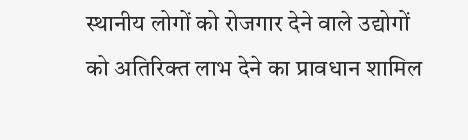स्थानीय लोगों को रोजगार देने वाले उद्योगों को अतिरिक्त लाभ देने का प्रावधान शामिल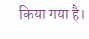किया गया है।